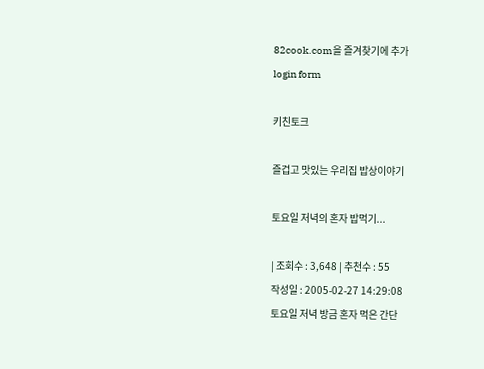82cook.com을 즐겨찾기에 추가
login form

키친토크

즐겁고 맛있는 우리집 밥상이야기

토요일 저녁의 혼자 밥먹기...

| 조회수 : 3,648 | 추천수 : 55
작성일 : 2005-02-27 14:29:08
토요일 저녁 방금 혼자 먹은 간단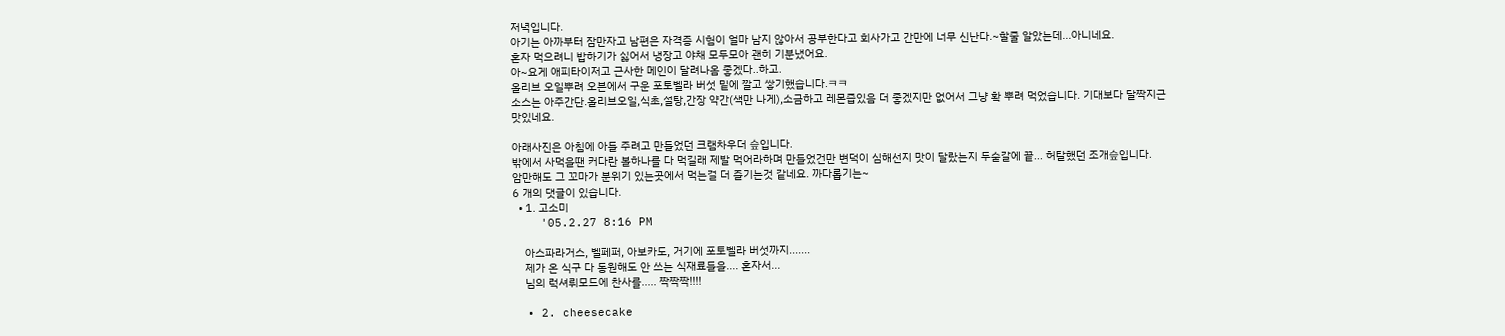저녁입니다.
아기는 아까부터 잠만자고 남편은 자격증 시험이 얼마 남지 않아서 공부한다고 회사가고 간만에 너무 신난다.~할줄 알았는데...아니네요.
혼자 먹으려니 밥하기가 싫어서 냉장고 야채 모두모아 괜히 기분냈어요.
아~요게 애피타이저고 근사한 메인이 달려나옴 좋겠다..하고.
올리브 오일뿌려 오븐에서 구운 포토벨라 버섯 밑에 깔고 쌓기했습니다.ㅋㅋ
소스는 아주간단.올리브오일,식초,설탕,간장 약간(색만 나게),소금하고 레몬즙있음 더 좋겠지만 없어서 그냥 확 뿌려 먹었습니다. 기대보다 달짝지근 맛있네요.

아래사진은 아침에 아들 주려고 만들었던 크램차우더 슾입니다.
밖에서 사먹을땐 커다란 볼하나를 다 먹길래 제발 먹어라하며 만들었건만 변덕이 심해선지 맛이 달랐는지 두숟갈에 끝... 허탈했던 조개슾입니다.
암만해도 그 꼬마가 분위기 있는곳에서 먹는걸 더 즐기는것 같네요. 까다롭기는~
6 개의 댓글이 있습니다.
  • 1. 고소미
    '05.2.27 8:16 PM

    아스파라거스, 벨페퍼, 아보카도, 거기에 포토벨라 버섯까지.......
    제가 온 식구 다 동원해도 안 쓰는 식재료들을.... 혼자서...
    님의 럭셔뤼모드에 찬사를..... 짝짝짝!!!!

  • 2. cheesecake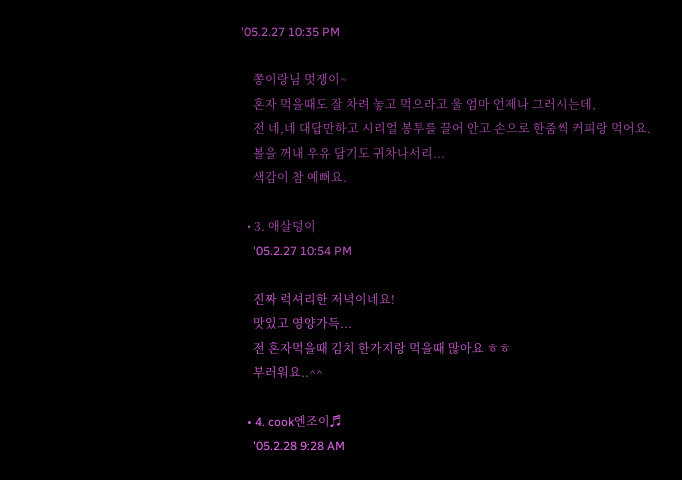'05.2.27 10:35 PM

    쫑이랑님 멋쟁이~
    혼자 먹을때도 잘 차려 놓고 먹으라고 울 엄마 언제나 그러시는데,
    전 네,네 대답만하고 시리얼 봉투를 끌어 안고 손으로 한줌씩 커피랑 먹어요.
    볼을 꺼내 우유 담기도 귀차나서리...
    색감이 참 예뻐요.

  • 3. 애살덩이
    '05.2.27 10:54 PM

    진짜 럭셔리한 저녁이네요!
    맛있고 영양가득...
    전 혼자먹을때 김치 한가지랑 먹을때 많아요 ㅎㅎ
    부러워요..^^

  • 4. cook엔조이♬
    '05.2.28 9:28 AM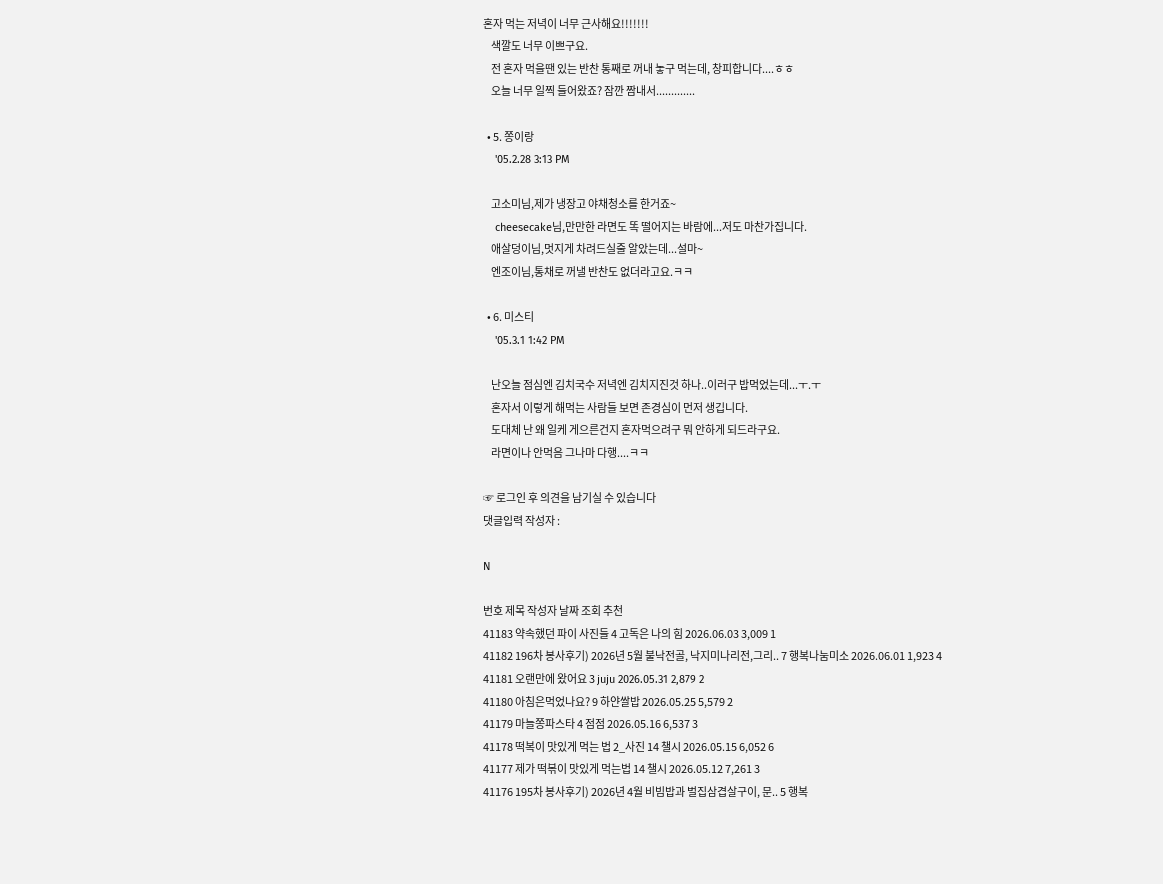혼자 먹는 저녁이 너무 근사해요!!!!!!!
    색깔도 너무 이쁘구요.
    전 혼자 먹을땐 있는 반찬 통째로 꺼내 놓구 먹는데, 창피합니다....ㅎㅎ
    오늘 너무 일찍 들어왔죠? 잠깐 짬내서.............

  • 5. 쫑이랑
    '05.2.28 3:13 PM

    고소미님,제가 냉장고 야채청소를 한거죠~
    cheesecake님,만만한 라면도 똑 떨어지는 바람에...저도 마찬가집니다.
    애살덩이님,멋지게 차려드실줄 알았는데...설마~
    엔조이님,통채로 꺼낼 반찬도 없더라고요.ㅋㅋ

  • 6. 미스티
    '05.3.1 1:42 PM

    난오늘 점심엔 김치국수 저녁엔 김치지진것 하나..이러구 밥먹었는데...ㅜ.ㅜ
    혼자서 이렇게 해먹는 사람들 보면 존경심이 먼저 생깁니다.
    도대체 난 왜 일케 게으른건지 혼자먹으려구 뭐 안하게 되드라구요.
    라면이나 안먹음 그나마 다행....ㅋㅋ

☞ 로그인 후 의견을 남기실 수 있습니다
댓글입력 작성자 :

N

번호 제목 작성자 날짜 조회 추천
41183 약속했던 파이 사진들 4 고독은 나의 힘 2026.06.03 3,009 1
41182 196차 봉사후기) 2026년 5월 불낙전골, 낙지미나리전,그리.. 7 행복나눔미소 2026.06.01 1,923 4
41181 오랜만에 왔어요 3 juju 2026.05.31 2,879 2
41180 아침은먹었나요? 9 하얀쌀밥 2026.05.25 5,579 2
41179 마늘쫑파스타 4 점점 2026.05.16 6,537 3
41178 떡복이 맛있게 먹는 법 2_사진 14 챌시 2026.05.15 6,052 6
41177 제가 떡볶이 맛있게 먹는법 14 챌시 2026.05.12 7,261 3
41176 195차 봉사후기) 2026년 4월 비빔밥과 벌집삼겹살구이, 문.. 5 행복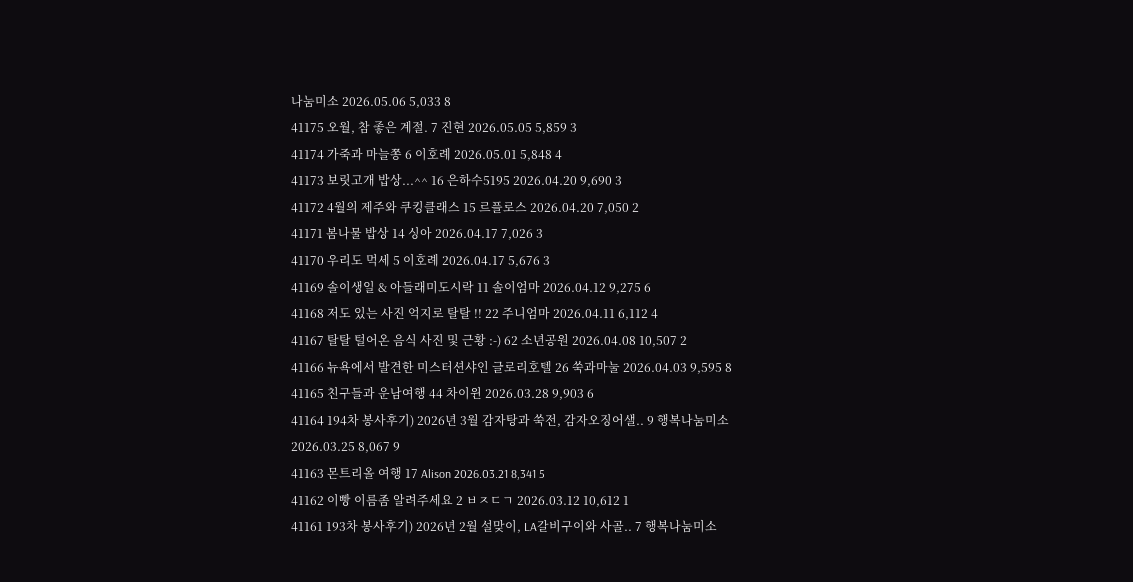나눔미소 2026.05.06 5,033 8
41175 오월, 참 좋은 계절. 7 진현 2026.05.05 5,859 3
41174 가죽과 마늘쫑 6 이호례 2026.05.01 5,848 4
41173 보릿고개 밥상...^^ 16 은하수5195 2026.04.20 9,690 3
41172 4월의 제주와 쿠킹클래스 15 르플로스 2026.04.20 7,050 2
41171 봄나물 밥상 14 싱아 2026.04.17 7,026 3
41170 우리도 먹세 5 이호례 2026.04.17 5,676 3
41169 솔이생일 & 아들래미도시락 11 솔이엄마 2026.04.12 9,275 6
41168 저도 있는 사진 억지로 탈탈 !! 22 주니엄마 2026.04.11 6,112 4
41167 탈탈 털어온 음식 사진 및 근황 :-) 62 소년공원 2026.04.08 10,507 2
41166 뉴욕에서 발견한 미스터션샤인 글로리호텔 26 쑥과마눌 2026.04.03 9,595 8
41165 친구들과 운남여행 44 차이윈 2026.03.28 9,903 6
41164 194차 봉사후기) 2026년 3월 감자탕과 쑥전, 감자오징어샐.. 9 행복나눔미소 2026.03.25 8,067 9
41163 몬트리올 여행 17 Alison 2026.03.21 8,341 5
41162 이빵 이름좀 알려주세요 2 ㅂㅈㄷㄱ 2026.03.12 10,612 1
41161 193차 봉사후기) 2026년 2월 설맞이, LA갈비구이와 사골.. 7 행복나눔미소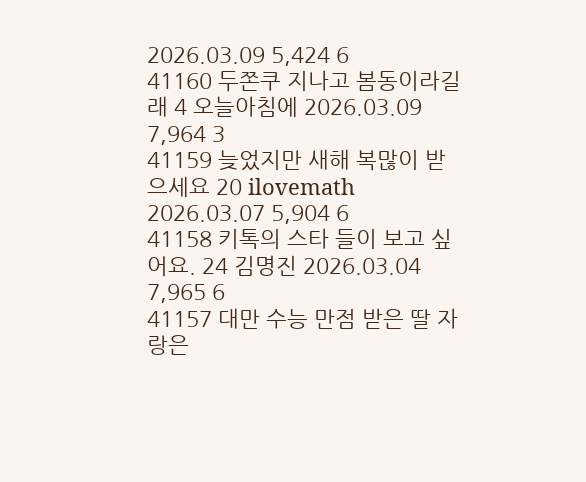2026.03.09 5,424 6
41160 두쫀쿠 지나고 봄동이라길래 4 오늘아침에 2026.03.09 7,964 3
41159 늦었지만 새해 복많이 받으세요 20 ilovemath 2026.03.07 5,904 6
41158 키톡의 스타 들이 보고 싶어요. 24 김명진 2026.03.04 7,965 6
41157 대만 수능 만점 받은 딸 자랑은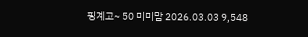핑계고~ 50 미미맘 2026.03.03 9,548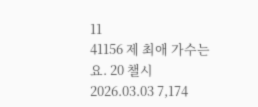11
41156 제 최애 가수는요. 20 챌시 2026.03.03 7,174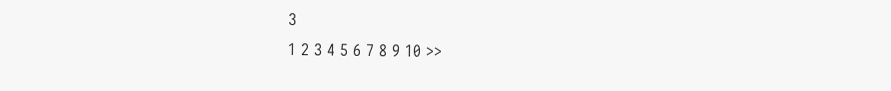3
1 2 3 4 5 6 7 8 9 10 >>